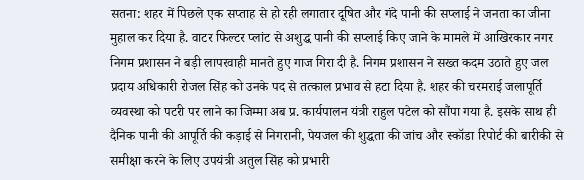सतना: शहर में पिछले एक सप्ताह से हो रही लगातार दूषित और गंदे पानी की सप्लाई ने जनता का जीना मुहाल कर दिया है. वाटर फिल्टर प्लांट से अशुद्ध पानी की सप्लाई किए जाने के मामले में आखिरकार नगर निगम प्रशासन ने बड़ी लापरवाही मानते हुए गाज गिरा दी है. निगम प्रशासन ने सख्त कदम उठाते हुए जल प्रदाय अधिकारी रोजल सिंह को उनके पद से तत्काल प्रभाव से हटा दिया है. शहर की चरमराई जलापूर्ति व्यवस्था को पटरी पर लाने का जिम्मा अब प्र. कार्यपालन यंत्री राहुल पटेल को सौंपा गया है. इसके साथ ही दैनिक पानी की आपूर्ति की कड़ाई से निगरानी, पेयजल की शुद्धता की जांच और स्कॉडा रिपोर्ट की बारीकी से समीक्षा करने के लिए उपयंत्री अतुल सिंह को प्रभारी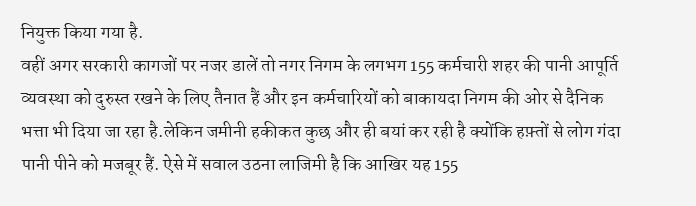नियुक्त किया गया है.
वहीं अगर सरकारी कागजों पर नजर डालें तो नगर निगम के लगभग 155 कर्मचारी शहर की पानी आपूर्ति व्यवस्था को दुरुस्त रखने के लिए तैनात हैं और इन कर्मचारियों को बाकायदा निगम की ओर से दैनिक भत्ता भी दिया जा रहा है.लेकिन जमीनी हकीकत कुछ और ही बयां कर रही है क्योंकि हफ़्तों से लोग गंदा पानी पीने को मजबूर हैं. ऐसे में सवाल उठना लाजिमी है कि आखिर यह 155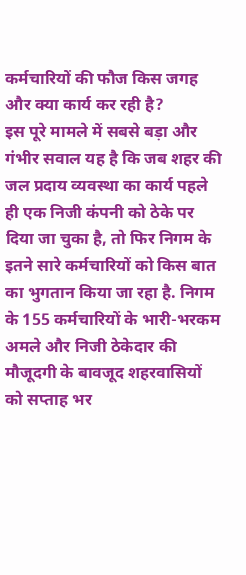कर्मचारियों की फौज किस जगह और क्या कार्य कर रही है?
इस पूरे मामले में सबसे बड़ा और गंभीर सवाल यह है कि जब शहर की जल प्रदाय व्यवस्था का कार्य पहले ही एक निजी कंपनी को ठेके पर दिया जा चुका है, तो फिर निगम के इतने सारे कर्मचारियों को किस बात का भुगतान किया जा रहा है. निगम के 155 कर्मचारियों के भारी-भरकम अमले और निजी ठेकेदार की मौजूदगी के बावजूद शहरवासियों को सप्ताह भर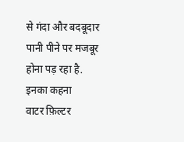से गंदा और बदबूदार पानी पीने पर मजबूर होना पड़ रहा है.
इनका कहना
वाटर फ़िल्टर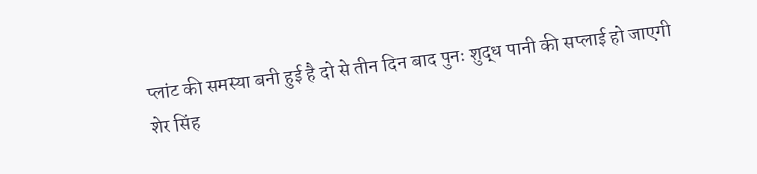प्लांट की समस्या बनी हुई है दो से तीन दिन बाद पुनः शुद्ध पानी की सप्लाई हो जाएगी
शेर सिंह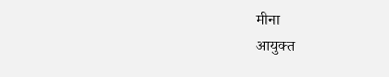मीना
आयुक्त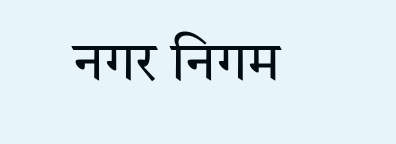नगर निगम